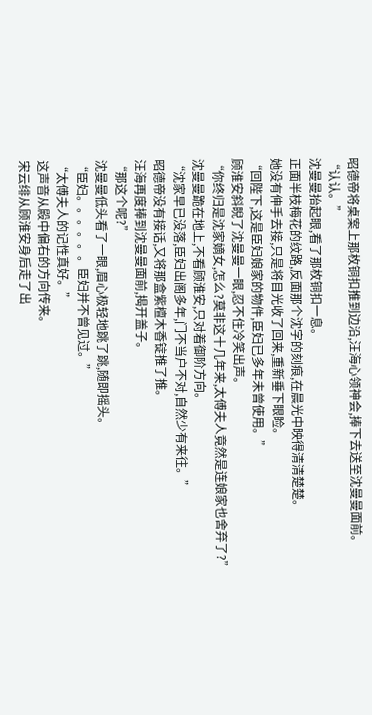昭德帝将桌案上那枚铜扣推到边沿,汪海心领神会,捧下去送至沈曼曼面前。
“认认。”
沈曼曼抬起眼,看了那枚铜扣一息。
正面半枝梅花的纹路,反面那个沈字的刻痕,在晨光中映得清清楚楚。
她没有伸手去接,只是将目光收了回来,重新垂下眼睑。
“回陛下,这是臣妇娘家的物件,臣妇已多年未曾使用。”
顾淮安斜睨了沈曼曼一眼,忍不住冷笑出声。
“你终归是沈家嫡女,怎么?莫非这十几年来,太傅夫人竟然是连娘家也舍弃了?”
沈曼曼跪在地上,不看顾淮安,只对着御阶方向。
“沈家早已没落,臣妇出阁多年,门不当户不对,自然少有来往。”
昭德帝没有接话,又将那盒紫檀木香锭推了推。
汪海再度捧到沈曼曼面前,揭开盖子。
“那这个呢?”
沈曼曼低头看了一眼,眉心极轻地跳了跳,随即摇头。
“臣妇。。。。。。臣妇并不曾见过。”
“太傅夫人的记性真好。”
这声音从殿中偏右的方向传来。
宋云绯从顾淮安身后走了出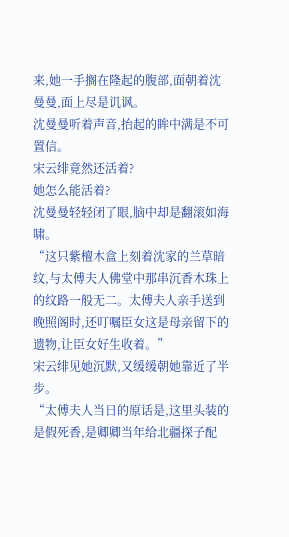来,她一手搁在隆起的腹部,面朝着沈曼曼,面上尽是讥讽。
沈曼曼听着声音,抬起的眸中满是不可置信。
宋云绯竟然还活着?
她怎么能活着?
沈曼曼轻轻闭了眼,脑中却是翻滚如海啸。
“这只紫檀木盒上刻着沈家的兰草暗纹,与太傅夫人佛堂中那串沉香木珠上的纹路一般无二。太傅夫人亲手送到晚照阁时,还叮嘱臣女这是母亲留下的遗物,让臣女好生收着。”
宋云绯见她沉默,又缓缓朝她靠近了半步。
“太傅夫人当日的原话是,这里头装的是假死香,是卿卿当年给北疆探子配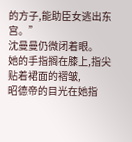的方子,能助臣女逃出东宫。”
沈曼曼仍微闭着眼。
她的手指搁在膝上,指尖贴着裙面的褶皱,
昭德帝的目光在她指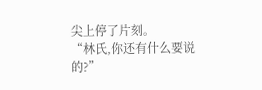尖上停了片刻。
“林氏,你还有什么要说的?”